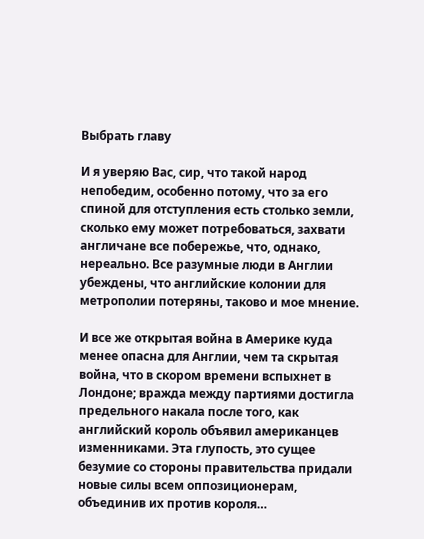Выбрать главу

И я уверяю Вас, сир, что такой народ непобедим, особенно потому, что за его спиной для отступления есть столько земли, сколько ему может потребоваться, захвати англичане все побережье, что, однако, нереально. Все разумные люди в Англии убеждены, что английские колонии для метрополии потеряны, таково и мое мнение.

И все же открытая война в Америке куда менее опасна для Англии, чем та скрытая война, что в скором времени вспыхнет в Лондоне; вражда между партиями достигла предельного накала после того, как английский король объявил американцев изменниками. Эта глупость, это сущее безумие со стороны правительства придали новые силы всем оппозиционерам, объединив их против короля…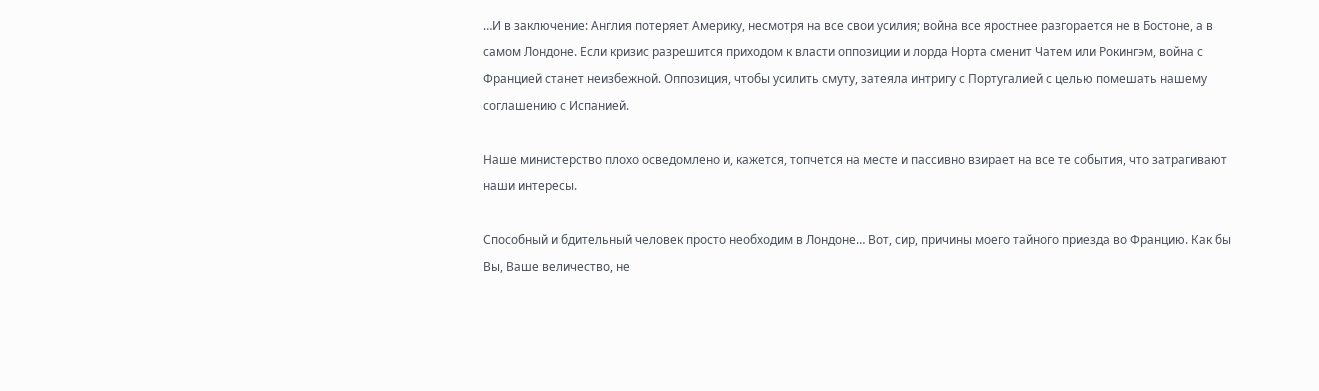…И в заключение: Англия потеряет Америку, несмотря на все свои усилия; война все яростнее разгорается не в Бостоне, а в самом Лондоне. Если кризис разрешится приходом к власти оппозиции и лорда Норта сменит Чатем или Рокингэм, война с Францией станет неизбежной. Оппозиция, чтобы усилить смуту, затеяла интригу с Португалией с целью помешать нашему соглашению с Испанией.

Наше министерство плохо осведомлено и, кажется, топчется на месте и пассивно взирает на все те события, что затрагивают наши интересы.

Способный и бдительный человек просто необходим в Лондоне… Вот, сир, причины моего тайного приезда во Францию. Как бы Вы, Ваше величество, не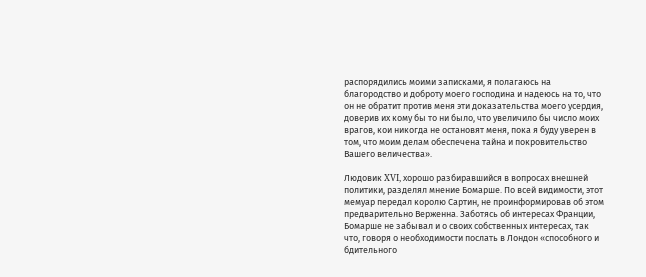распорядились моими записками, я полагаюсь на благородство и доброту моего господина и надеюсь на то, что он не обратит против меня эти доказательства моего усердия, доверив их кому бы то ни было, что увеличило бы число моих врагов, кои никогда не остановят меня, пока я буду уверен в том, что моим делам обеспечена тайна и покровительство Вашего величества».

Людовик XVI, хорошо разбиравшийся в вопросах внешней политики, разделял мнение Бомарше. По всей видимости, этот мемуар передал королю Сартин, не проинформировав об этом предварительно Верженна. Заботясь об интересах Франции, Бомарше не забывал и о своих собственных интересах, так что, говоря о необходимости послать в Лондон «способного и бдительного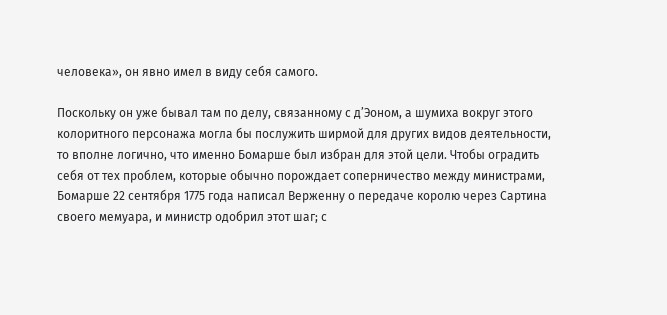человека», он явно имел в виду себя самого.

Поскольку он уже бывал там по делу, связанному с д’Эоном, а шумиха вокруг этого колоритного персонажа могла бы послужить ширмой для других видов деятельности, то вполне логично, что именно Бомарше был избран для этой цели. Чтобы оградить себя от тех проблем, которые обычно порождает соперничество между министрами, Бомарше 22 сентября 1775 года написал Верженну о передаче королю через Сартина своего мемуара, и министр одобрил этот шаг; с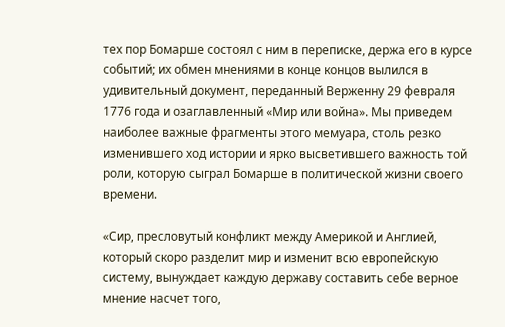тех пор Бомарше состоял с ним в переписке, держа его в курсе событий; их обмен мнениями в конце концов вылился в удивительный документ, переданный Верженну 29 февраля 1776 года и озаглавленный «Мир или война». Мы приведем наиболее важные фрагменты этого мемуара, столь резко изменившего ход истории и ярко высветившего важность той роли, которую сыграл Бомарше в политической жизни своего времени.

«Сир, пресловутый конфликт между Америкой и Англией, который скоро разделит мир и изменит всю европейскую систему, вынуждает каждую державу составить себе верное мнение насчет того,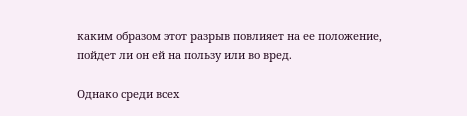каким образом этот разрыв повлияет на ее положение, пойдет ли он ей на пользу или во вред.

Однако среди всех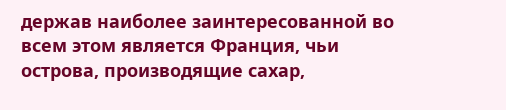держав наиболее заинтересованной во всем этом является Франция, чьи острова, производящие сахар,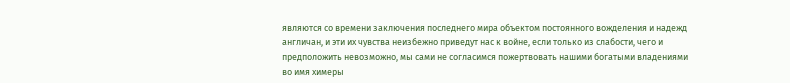являются со времени заключения последнего мира объектом постоянного вожделения и надежд англичан, и эти их чувства неизбежно приведут нас к войне, если только из слабости, чего и предположить невозможно, мы сами не согласимся пожертвовать нашими богатыми владениями во имя химеры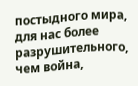постыдного мира, для нас более разрушительного, чем война,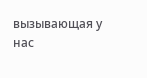вызывающая у нас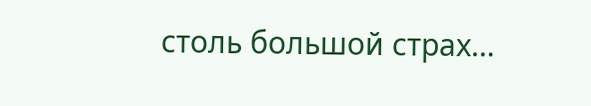столь большой страх…